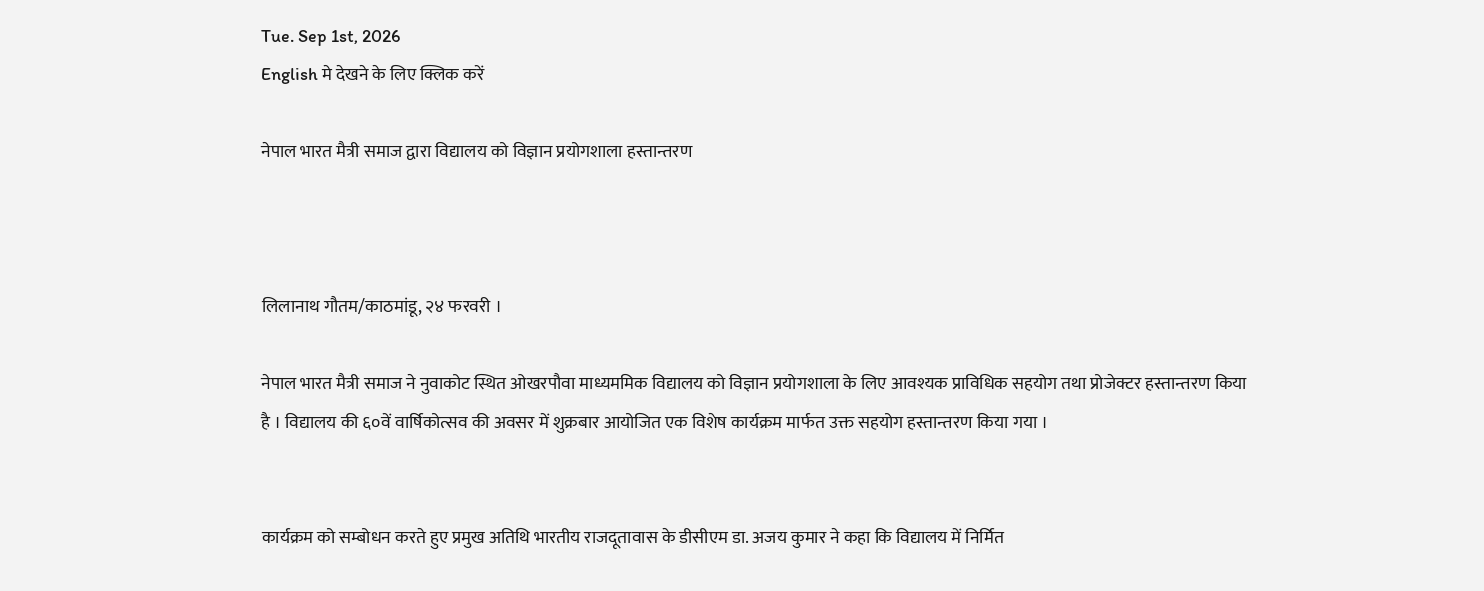Tue. Sep 1st, 2026
English मे देखने के लिए क्लिक करें

नेपाल भारत मैत्री समाज द्वारा विद्यालय को विज्ञान प्रयोगशाला हस्तान्तरण



लिलानाथ गौतम/काठमांडू, २४ फरवरी ।

नेपाल भारत मैत्री समाज ने नुवाकोट स्थित ओखरपौवा माध्यममिक विद्यालय को विज्ञान प्रयोगशाला के लिए आवश्यक प्राविधिक सहयोग तथा प्रोजेक्टर हस्तान्तरण किया है । विद्यालय की ६०वें वार्षिकोत्सव की अवसर में शुक्रबार आयोजित एक विशेष कार्यक्रम मार्फत उक्त सहयोग हस्तान्तरण किया गया ।


कार्यक्रम को सम्बोधन करते हुए प्रमुख अतिथि भारतीय राजदूतावास के डीसीएम डा. अजय कुमार ने कहा कि विद्यालय में निर्मित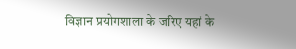विज्ञान प्रयोगशाला के जरिए यहां के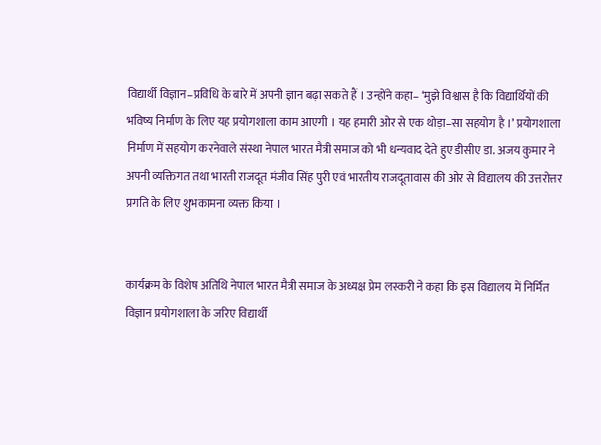विद्यार्थी विज्ञान–प्रविधि के बारे में अपनी ज्ञान बढ़ा सकते हैं । उन्होंने कहा– ‘मुझे विश्वास है कि विद्यार्थियों की भविष्य निर्माण के लिए यह प्रयोगशाला काम आएगी । यह हमारी ओर से एक थोड़ा–सा सहयोग है ।’ प्रयोगशाला निर्माण में सहयोग करनेवाले संस्था नेपाल भारत मैत्री समाज को भी धन्यवाद देते हुए डीसीए डा. अजय कुमार ने अपनी व्यक्तिगत तथा भारती राजदूत मंजीव सिंह पुरी एवं भारतीय राजदूतावास की ओर से विद्यालय की उत्तरोत्तर प्रगति के लिए शुभकामना व्यक्त किया ।


कार्यक्रम के विशेष अतिथि नेपाल भारत मैत्री समाज के अध्यक्ष प्रेम लस्करी ने कहा कि इस विद्यालय में निर्मित विज्ञान प्रयोगशाला के जरिए विद्यार्थी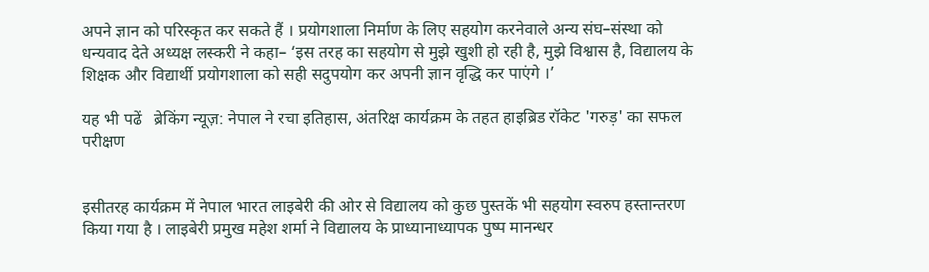अपने ज्ञान को परिस्कृत कर सकते हैं । प्रयोगशाला निर्माण के लिए सहयोग करनेवाले अन्य संघ–संस्था को धन्यवाद देते अध्यक्ष लस्करी ने कहा– ‘इस तरह का सहयोग से मुझे खुशी हो रही है, मुझे विश्वास है, विद्यालय के शिक्षक और विद्यार्थी प्रयोगशाला को सही सदुपयोग कर अपनी ज्ञान वृद्धि कर पाएंगे ।’

यह भी पढें   ब्रेकिंग न्यूज़: नेपाल ने रचा इतिहास, अंतरिक्ष कार्यक्रम के तहत हाइब्रिड रॉकेट 'गरुड़' का सफल परीक्षण


इसीतरह कार्यक्रम में नेपाल भारत लाइबेरी की ओर से विद्यालय को कुछ पुस्तकें भी सहयोग स्वरुप हस्तान्तरण किया गया है । लाइबेरी प्रमुख महेश शर्मा ने विद्यालय के प्राध्यानाध्यापक पुष्प मानन्धर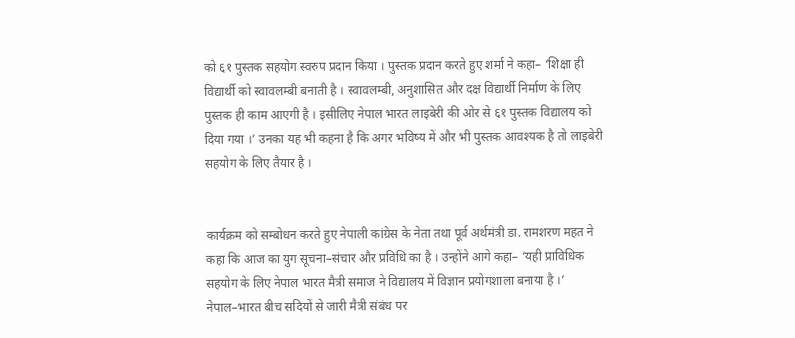को ६१ पुस्तक सहयोग स्वरुप प्रदान किया । पुस्तक प्रदान करते हुए शर्मा ने कहा– ‘शिक्षा ही विद्यार्थी को स्वावलम्बी बनाती है । स्वावलम्बी, अनुशासित और दक्ष विद्यार्थी निर्माण के लिए पुस्तक ही काम आएगी है । इसीलिए नेपाल भारत लाइबेरी की ओर से ६१ पुस्तक विद्यालय को दिया गया ।’ उनका यह भी कहना है कि अगर भविष्य में और भी पुस्तक आवश्यक है तो लाइबेरी सहयोग के लिए तैयार है ।


कार्यक्रम को सम्बोधन करते हुए नेपाली कांग्रेस के नेता तथा पूर्व अर्थमंत्री डा. रामशरण महत ने कहा कि आज का युग सूचना–संचार और प्रविधि का है । उन्होंने आगे कहा– ‘यही प्राविधिक सहयोग के लिए नेपाल भारत मैत्री समाज ने विद्यालय में विज्ञान प्रयोगशाला बनाया है ।’ नेपाल–भारत बीच सदियों से जारी मैत्री संबंध पर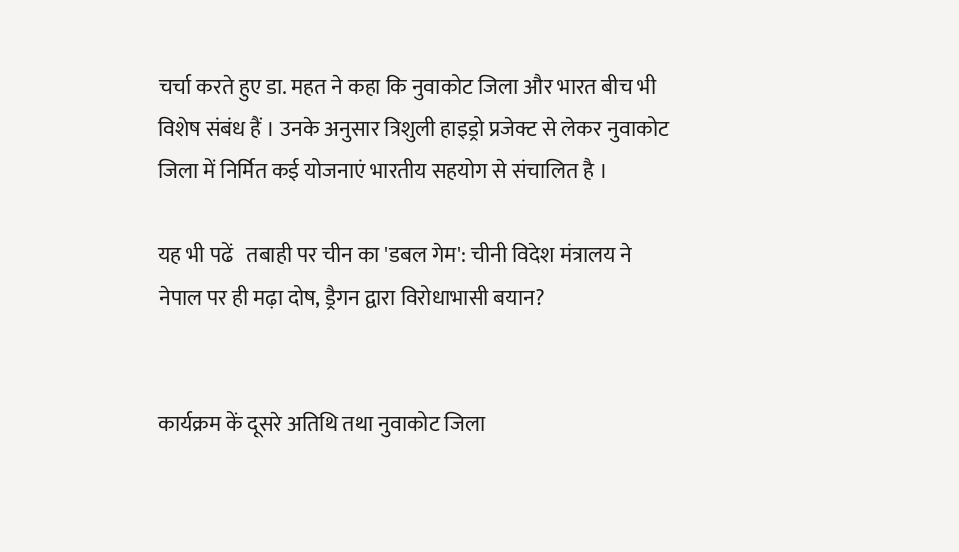चर्चा करते हुए डा. महत ने कहा कि नुवाकोट जिला और भारत बीच भी विशेष संबंध हैं । उनके अनुसार त्रिशुली हाइड्रो प्रजेक्ट से लेकर नुवाकोट जिला में निर्मित कई योजनाएं भारतीय सहयोग से संचालित है ।

यह भी पढें   तबाही पर चीन का 'डबल गेम': चीनी विदेश मंत्रालय ने नेपाल पर ही मढ़ा दोष, ड्रैगन द्वारा विरोधाभासी बयान?


कार्यक्रम कें दूसरे अतिथि तथा नुवाकोट जिला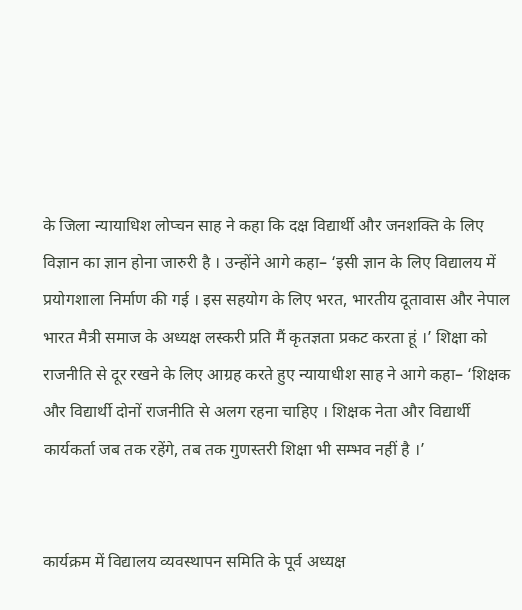के जिला न्यायाधिश लोप्चन साह ने कहा कि दक्ष विद्यार्थी और जनशक्ति के लिए विज्ञान का ज्ञान होना जारुरी है । उन्होंने आगे कहा– ‘इसी ज्ञान के लिए विद्यालय में प्रयोगशाला निर्माण की गई । इस सहयोग के लिए भरत, भारतीय दूतावास और नेपाल भारत मैत्री समाज के अध्यक्ष लस्करी प्रति मैं कृतज्ञता प्रकट करता हूं ।’ शिक्षा को राजनीति से दूर रखने के लिए आग्रह करते हुए न्यायाधीश साह ने आगे कहा– ‘शिक्षक और विद्यार्थी दोनों राजनीति से अलग रहना चाहिए । शिक्षक नेता और विद्यार्थी कार्यकर्ता जब तक रहेंगे, तब तक गुणस्तरी शिक्षा भी सम्भव नहीं है ।’


कार्यक्रम में विद्यालय व्यवस्थापन समिति के पूर्व अध्यक्ष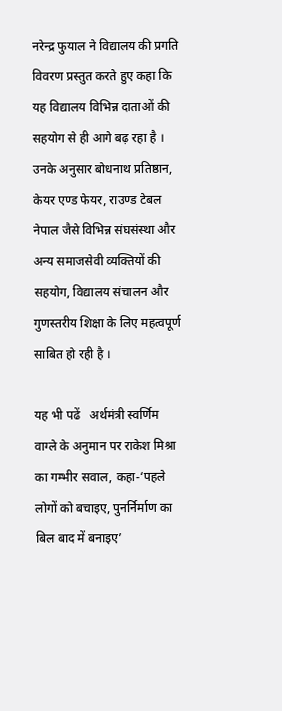नरेन्द्र फुयाल ने विद्यालय की प्रगति विवरण प्रस्तुत करते हुए कहा कि यह विद्यालय विभिन्न दाताओं की सहयोग से ही आगे बढ़ रहा है । उनके अनुसार बोधनाथ प्रतिष्ठान, केयर एण्ड फेयर, राउण्ड टेबल नेपाल जैसे विभिन्न संघसंस्था और अन्य समाजसेवी व्यक्तियों की सहयोग, विद्यालय संचालन और गुणस्तरीय शिक्षा के लिए महत्वपूर्ण साबित हो रही है ।

यह भी पढें   अर्थमंत्री स्वर्णिम वाग्ले के अनुमान पर राकेश मिश्रा का गम्भीर सवाल, कहा-‘पहले लोगों को बचाइए, पुनर्निर्माण का बिल बाद में बनाइए’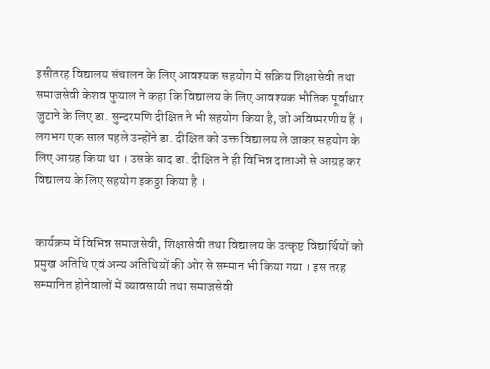इसीतरह विद्यालय संचालन के लिए आवश्यक सहयोग में सक्रिय शिक्षासेवी तथा समाजसेवी केशव फुयाल ने कहा कि विद्यालय के लिए आवश्यक भौतिक पूर्वाधार जुटाने के लिए डा. सुन्दरमणि दीक्षित ने भी सहयोग किया है, जो अविष्मरणीय हैं । लगभग एक साल पहले उन्होंने डा. दीक्षित को उक्त विद्यालय ले जाकर सहयोग के लिए आग्रह किया था । उसके बाद डा. दीक्षित ने ही विभिन्न दाताओं से आग्रह कर विद्यालय के लिए सहयोग इकठ्ठा किया है ।


कार्यक्रम में विभिन्न समाजसेवी, शिक्षासेवी तथा विद्यालय के उत्कृष्ट विद्यार्थियों को प्रमुख अतिथि एवं अन्य अतिथियों की ओर से सम्मान भी किया गया । इस तरह सम्मानित होनेवालों में व्यावसायी तथा समाजसेवी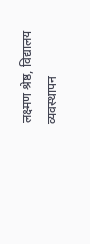लक्ष्मण श्रेष्ठ, विद्यालय व्यवस्थापन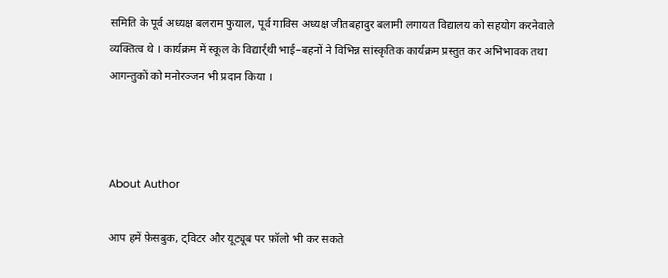समिति के पूर्व अध्यक्ष बलराम फुयाल, पूर्व गाविस अध्यक्ष जीतबहादुर बलामी लगायत विद्यालय को सहयोग करनेवाले व्यक्तित्व थे । कार्यक्रम में स्कूल के विद्यार्र्थी भाई–बहनों ने विभिन्न सांस्कृतिक कार्यक्रम प्रस्तुत कर अभिभावक तथा आगन्तुकों को मनोरञ्जन भी प्रदान किया ।



About Author

आप हमें फ़ेसबुक, ट्विटर और यूट्यूब पर फ़ॉलो भी कर सकते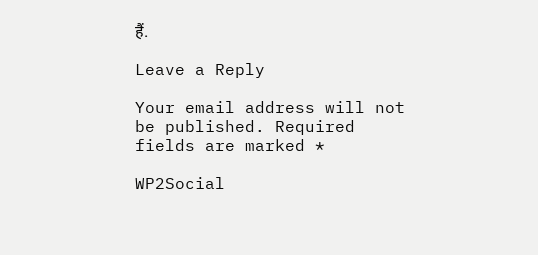हैं.

Leave a Reply

Your email address will not be published. Required fields are marked *

WP2Social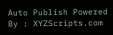Auto Publish Powered By : XYZScripts.com